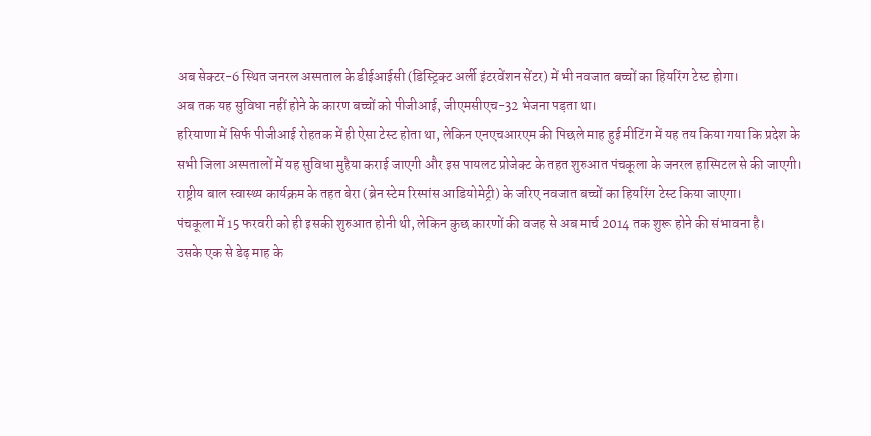अब सेक्टर-6 स्थित जनरल अस्पताल के डीईआईसी (डिस्ट्रिक्ट अर्ली इंटरवेंशन सेंटर) में भी नवजात बच्चों का हियरिंग टेस्ट होगा।
अब तक यह सुविधा नहीं होने के कारण बच्चों को पीजीआई, जीएमसीएच-32 भेजना पड़ता था।
हरियाणा में सिर्फ पीजीआई रोहतक में ही ऐसा टेस्ट होता था, लेकिन एनएचआरएम की पिछले माह हुई मीटिंग में यह तय किया गया कि प्रदेश के सभी जिला अस्पतालों में यह सुविधा मुहैया कराई जाएगी और इस पायलट प्रोजेक्ट के तहत शुरुआत पंचकूला के जनरल हास्पिटल से की जाएगी।
राष्ट्रीय बाल स्वास्थ्य कार्यक्रम के तहत बेरा (ब्रेन स्टेम रिस्पांस आडियोमेट्री) के जरिए नवजात बच्चों का हियरिंग टेस्ट किया जाएगा।
पंचकूला में 15 फरवरी को ही इसकी शुरुआत होनी थी, लेकिन कुछ कारणों की वजह से अब मार्च 2014 तक शुरू होने की संभावना है।
उसके एक से डेढ़ माह के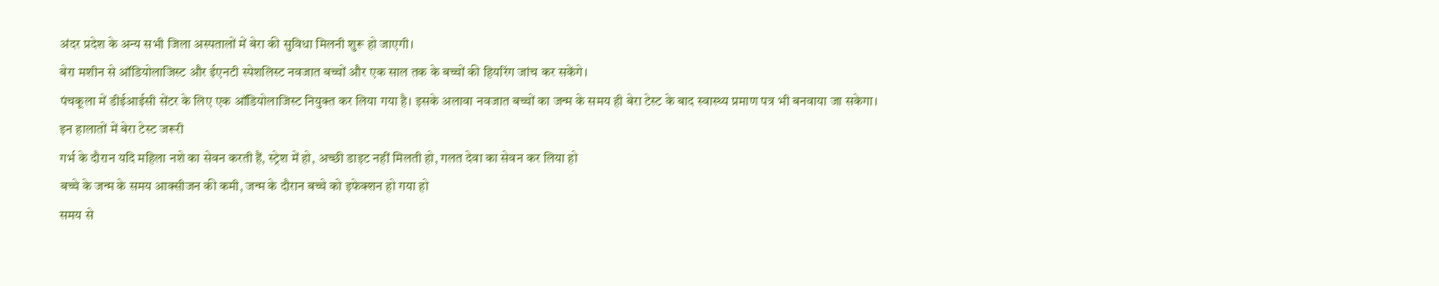अंदर प्रदेश के अन्य सभी जिला अस्पतालों में बेरा की सुविधा मिलनी शुरू हो जाएगी।
बेरा मशीन से ऑडियोलाजिस्ट और ईएनटी स्पेशलिस्ट नवजात बच्चों और एक साल तक के बच्चों की हियरिंग जांच कर सकेंगे।
पंचकूला में डीईआईसी सेंटर के लिए एक ऑडियोलाजिस्ट नियुक्त कर लिया गया है। इसके अलावा नवजात बच्चों का जन्म के समय ही बेरा टेस्ट के बाद स्वास्थ्य प्रमाण पत्र भी बनवाया जा सकेगा।
इन हालातों में बेरा टेस्ट जरूरी
गर्भ के दौरान यदि महिला नशे का सेवन करती हैं, स्ट्रेश में हो, अच्छी डाइट नहीं मिलती हो, गलत देवा का सेवन कर लिया हो
बच्चे के जन्म के समय आक्सीजन की कमी, जन्म के दौरान बच्चे को इफेक्शन हो गया हो
समय से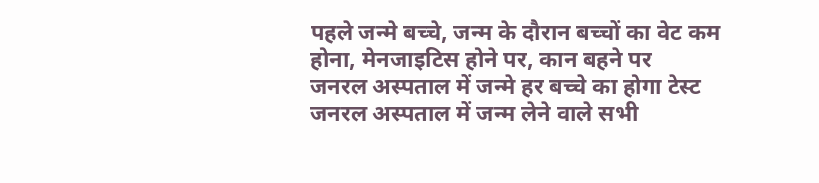पहले जन्मे बच्चे, जन्म के दौरान बच्चों का वेट कम होना, मेनजाइटिस होने पर, कान बहने पर
जनरल अस्पताल में जन्मे हर बच्चे का होगा टेस्ट
जनरल अस्पताल में जन्म लेने वाले सभी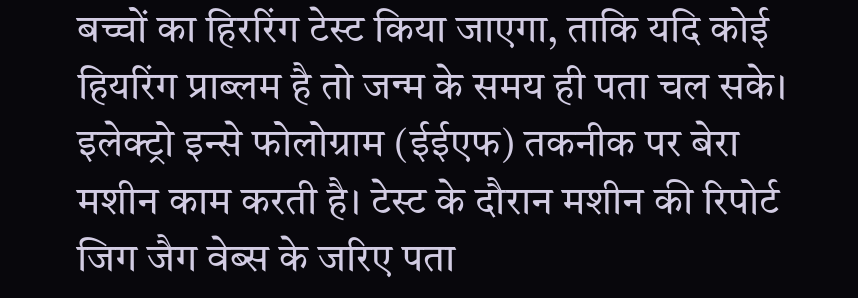बच्चों का हिररिंग टेस्ट किया जाएगा, ताकि यदि कोई हियरिंग प्राब्लम है तो जन्म के समय ही पता चल सके।
इलेक्ट्रो इन्से फोलोग्राम (ईईएफ) तकनीक पर बेरा मशीन काम करती है। टेस्ट के दौरान मशीन की रिपोर्ट जिग जैग वेब्स के जरिए पता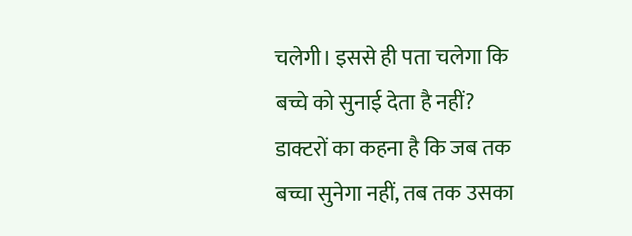चलेगी। इससे ही पता चलेगा कि बच्चे को सुनाई देता है नहीं?
डाक्टरों का कहना है कि जब तक बच्चा सुनेगा नहीं, तब तक उसका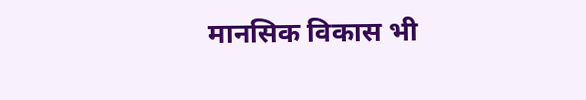मानसिक विकास भी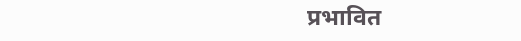प्रभावित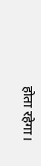होता रहेगा।